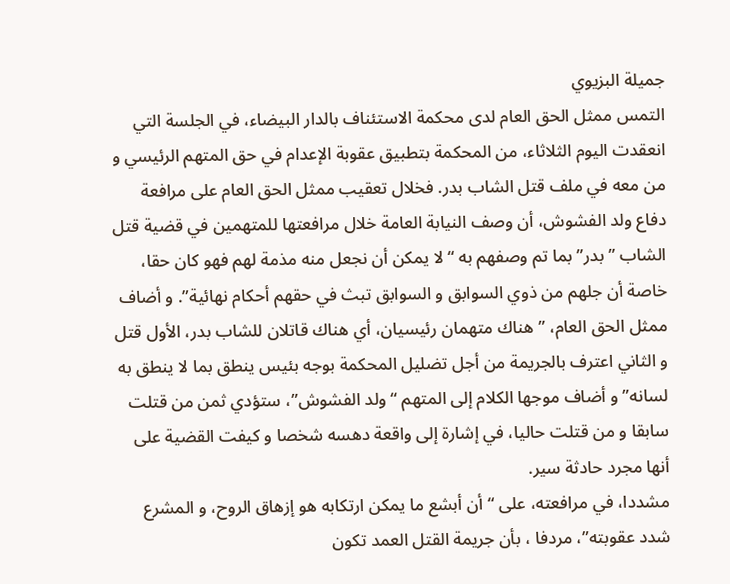جميلة البزيوي
التمس ممثل الحق العام لدى محكمة الاستئناف بالدار البيضاء، في الجلسة التي انعقدت اليوم الثلاثاء، من المحكمة بتطبيق عقوبة الإعدام في حق المتهم الرئيسي و من معه في ملف قتل الشاب بدر. فخلال تعقيب ممثل الحق العام على مرافعة دفاع ولد الفشوش، أن وصف النيابة العامة خلال مرافعتها للمتهمين في قضية قتل الشاب ” بدر” بما تم وصفهم به “لا يمكن أن نجعل منه مذمة لهم فهو كان حقا، خاصة أن جلهم من ذوي السوابق و السوابق تبث في حقهم أحكام نهائية”. و أضاف ممثل الحق العام، ” هناك متهمان رئيسيان، أي هناك قاتلان للشاب بدر، الأول قتل و الثاني اعترف بالجريمة من أجل تضليل المحكمة بوجه بئيس ينطق بما لا ينطق به لسانه” و أضاف موجها الكلام إلى المتهم “ولد الفشوش”، ستؤدي ثمن من قتلت سابقا و من قتلت حاليا، في إشارة إلى واقعة دهسه شخصا و كيفت القضية على أنها مجرد حادثة سير.
مشددا، في مرافعته، على “أن أبشع ما يمكن ارتكابه هو إزهاق الروح، و المشرع شدد عقوبته”، مردفا ، بأن جريمة القتل العمد تكون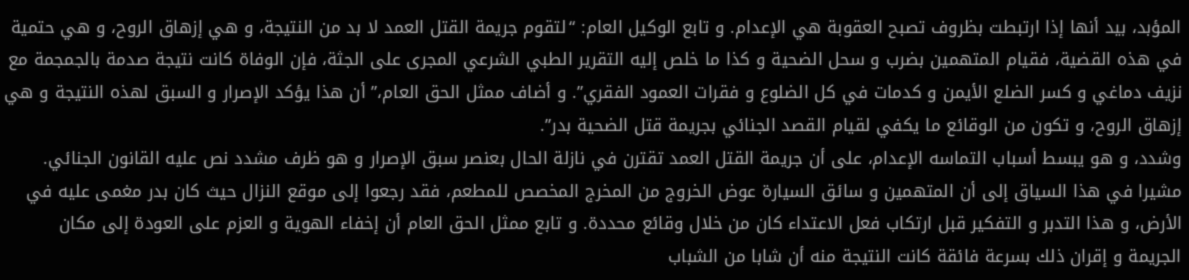المؤبد، بيد أنها إذا ارتبطت بظروف تصبح العقوبة هي الإعدام. و تابع الوكيل العام: “لتقوم جريمة القتل العمد لا بد من النتيجة، و هي إزهاق الروح، و هي حتمية في هذه القضية، فقيام المتهمين بضرب و سحل الضحية و كذا ما خلص إليه التقرير الطبي الشرعي المجرى على الجثة، فإن الوفاة كانت نتيجة صدمة بالجمجمة مع نزيف دماغي و كسر الضلع الأيمن و كدمات في كل الضلوع و فقرات العمود الفقري”. و أضاف ممثل الحق العام،” أن هذا يؤكد الإصرار و السبق لهذه النتيجة و هي إزهاق الروح، و تكون من الوقائع ما يكفي لقيام القصد الجنائي بجريمة قتل الضحية بدر”.
وشدد، و هو يبسط أسباب التماسه الإعدام، على أن جريمة القتل العمد تقترن في نازلة الحال بعنصر سبق الإصرار و هو ظرف مشدد نص عليه القانون الجنائي. مشيرا في هذا السياق إلى أن المتهمين و سائق السيارة عوض الخروج من المخرج المخصص للمطعم، فقد رجعوا إلى موقع النزال حيث كان بدر مغمى عليه في الأرض، و هذا التدبر و التفكير قبل ارتكاب فعل الاعتداء كان من خلال وقائع محددة. و تابع ممثل الحق العام أن إخفاء الهوية و العزم على العودة إلى مكان الجريمة و إقران ذلك بسرعة فائقة كانت النتيجة منه أن شابا من الشباب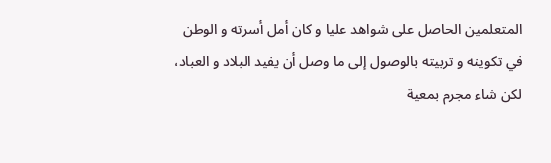المتعلمين الحاصل على شواهد عليا و كان أمل أسرته و الوطن في تكوينه و تربيته بالوصول إلى ما وصل أن يفيد البلاد و العباد، لكن شاء مجرم بمعية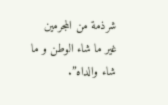شرذمة من المجرمين غير ما شاء الوطن و ما شاء والداه”.